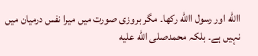االله اور رسول االله رکھا۔ مگر بروزی صورت میں میرا نفس درمیان میں نہیں ہے۔ بلکہ محمدصلى الله عليه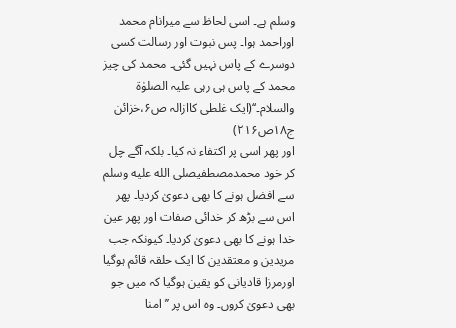وسلم ہے۔ اسی لحاظ سے میرانام محمد اوراحمد ہوا۔ پس نبوت اور رسالت کسی دوسرے کے پاس نہیں گئی۔ محمد کی چیز محمد کے پاس ہی رہی علیہ الصلوٰۃ والسلام۔‘‘(ایک غلطی کاازالہ ص۶،خزائن ج۱۸ص۲۱۶)
اور پھر اسی پر اکتفاء نہ کیا۔ بلکہ آگے چل کر خود محمدمصطفیصلى الله عليه وسلم سے افضل ہونے کا بھی دعویٰ کردیا۔ پھر اس سے بڑھ کر خدائی صفات اور پھر عین خدا ہونے کا بھی دعویٰ کردیا۔ کیونکہ جب مریدین و معتقدین کا ایک حلقہ قائم ہوگیا اورمرزا قادیانی کو یقین ہوگیا کہ میں جو بھی دعویٰ کروں۔ وہ اس پر ’’امنا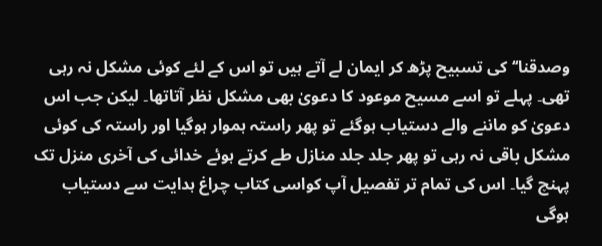وصدقنا‘‘کی تسبیح پڑھ کر ایمان لے آتے ہیں تو اس کے لئے کوئی مشکل نہ رہی تھی۔ پہلے تو اسے مسیح موعود کا دعویٰ بھی مشکل نظر آتاتھا۔ لیکن جب اس دعویٰ کو ماننے والے دستیاب ہوگئے تو پھر راستہ ہموار ہوگیا اور راستہ کی کوئی مشکل باقی نہ رہی تو پھر جلد جلد منازل طے کرتے ہوئے خدائی کی آخری منزل تک پہنچ گیا۔ اس کی تمام تر تفصیل آپ کواسی کتاب چراغ ہدایت سے دستیاب ہوگی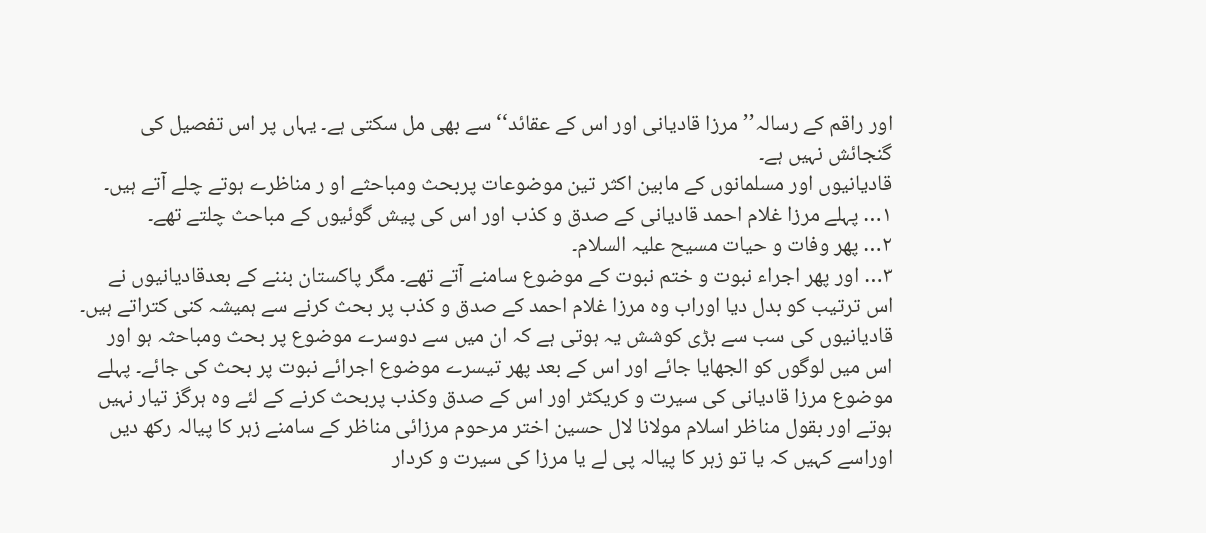اور راقم کے رسالہ’’ مرزا قادیانی اور اس کے عقائد‘‘ سے بھی مل سکتی ہے۔ یہاں پر اس تفصیل کی گنجائش نہیں ہے۔
قادیانیوں اور مسلمانوں کے مابین اکثر تین موضوعات پربحث ومباحثے او ر مناظرے ہوتے چلے آتے ہیں۔
۱… پہلے مرزا غلام احمد قادیانی کے صدق و کذب اور اس کی پیش گوئیوں کے مباحث چلتے تھے۔
۲… پھر وفات و حیات مسیح علیہ السلام۔
۳… اور پھر اجراء نبوت و ختم نبوت کے موضوع سامنے آتے تھے۔ مگر پاکستان بننے کے بعدقادیانیوں نے اس ترتیب کو بدل دیا اوراب وہ مرزا غلام احمد کے صدق و کذب پر بحث کرنے سے ہمیشہ کنی کتراتے ہیں۔ قادیانیوں کی سب سے بڑی کوشش یہ ہوتی ہے کہ ان میں سے دوسرے موضوع پر بحث ومباحثہ ہو اور اس میں لوگوں کو الجھایا جائے اور اس کے بعد پھر تیسرے موضوع اجرائے نبوت پر بحث کی جائے۔ پہلے موضوع مرزا قادیانی کی سیرت و کریکٹر اور اس کے صدق وکذب پربحث کرنے کے لئے وہ ہرگز تیار نہیں ہوتے اور بقول مناظر اسلام مولانا لال حسین اختر مرحوم مرزائی مناظر کے سامنے زہر کا پیالہ رکھ دیں اوراسے کہیں کہ یا تو زہر کا پیالہ پی لے یا مرزا کی سیرت و کردار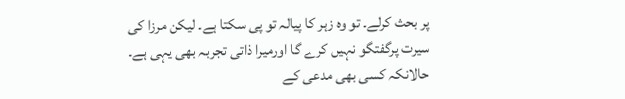پر بحث کرلے۔ تو وہ زہر کا پیالہ تو پی سکتا ہے۔ لیکن مرزا کی سیرت پرگفتگو نہیں کرے گا اورمیرا ذاتی تجربہ بھی یہی ہے۔ حالانکہ کسی بھی مدعی کے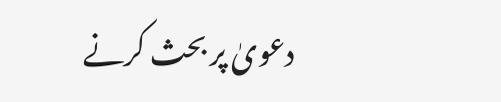دعویٰ پر بحث کرنے